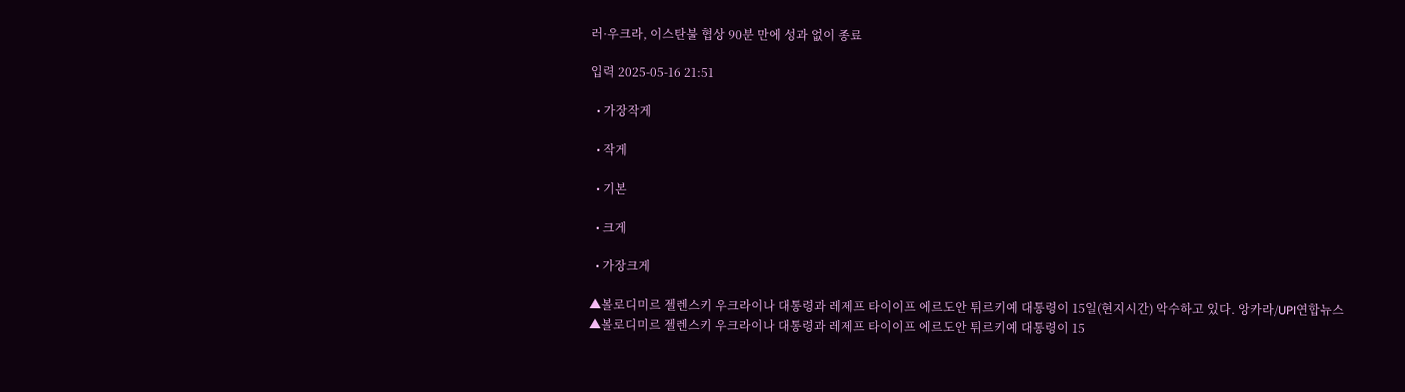러·우크라, 이스탄불 협상 90분 만에 성과 없이 종료

입력 2025-05-16 21:51

  • 가장작게

  • 작게

  • 기본

  • 크게

  • 가장크게

▲볼로디미르 젤렌스키 우크라이나 대통령과 레제프 타이이프 에르도안 튀르키예 대통령이 15일(현지시간) 악수하고 있다. 앙카라/UPI연합뉴스
▲볼로디미르 젤렌스키 우크라이나 대통령과 레제프 타이이프 에르도안 튀르키예 대통령이 15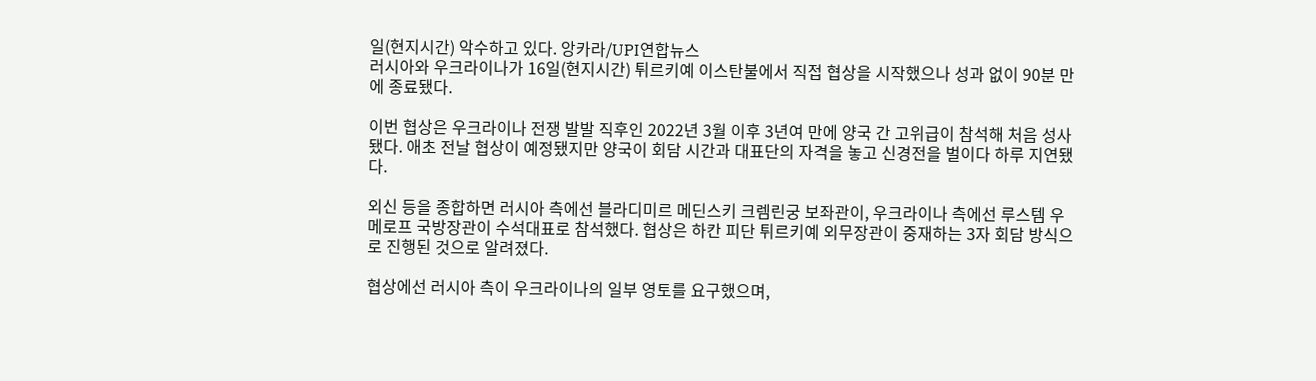일(현지시간) 악수하고 있다. 앙카라/UPI연합뉴스
러시아와 우크라이나가 16일(현지시간) 튀르키예 이스탄불에서 직접 협상을 시작했으나 성과 없이 90분 만에 종료됐다.

이번 협상은 우크라이나 전쟁 발발 직후인 2022년 3월 이후 3년여 만에 양국 간 고위급이 참석해 처음 성사됐다. 애초 전날 협상이 예정됐지만 양국이 회담 시간과 대표단의 자격을 놓고 신경전을 벌이다 하루 지연됐다.

외신 등을 종합하면 러시아 측에선 블라디미르 메딘스키 크렘린궁 보좌관이, 우크라이나 측에선 루스템 우메로프 국방장관이 수석대표로 참석했다. 협상은 하칸 피단 튀르키예 외무장관이 중재하는 3자 회담 방식으로 진행된 것으로 알려졌다.

협상에선 러시아 측이 우크라이나의 일부 영토를 요구했으며,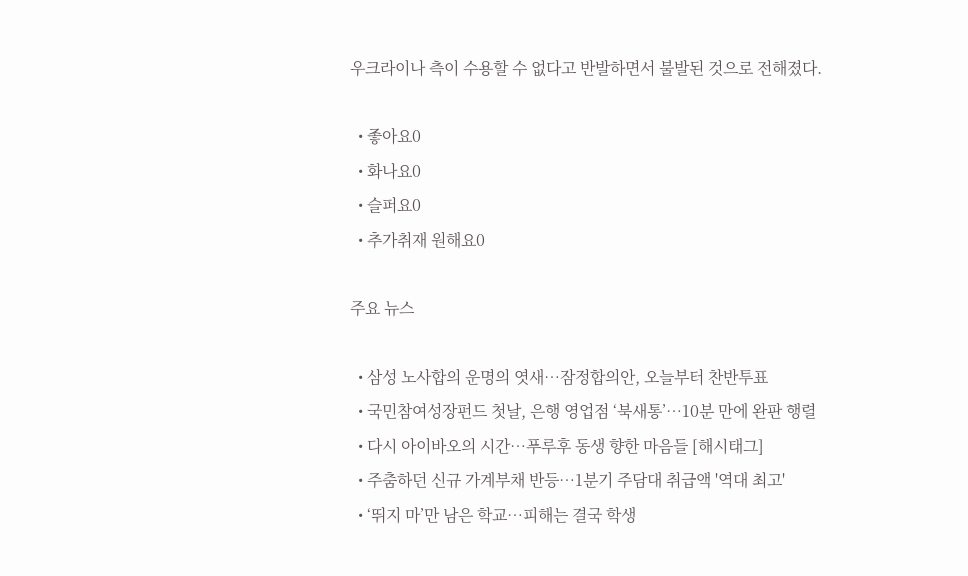우크라이나 측이 수용할 수 없다고 반발하면서 불발된 것으로 전해졌다.

  • 좋아요0
  • 화나요0
  • 슬퍼요0
  • 추가취재 원해요0

주요 뉴스

  • 삼성 노사합의 운명의 엿새⋯잠정합의안, 오늘부터 찬반투표
  • 국민참여성장펀드 첫날, 은행 영업점 ‘북새통’⋯10분 만에 완판 행렬
  • 다시 아이바오의 시간…푸루후 동생 향한 마음들 [해시태그]
  • 주춤하던 신규 가계부채 반등⋯1분기 주담대 취급액 '역대 최고'
  • ‘뛰지 마’만 남은 학교…피해는 결국 학생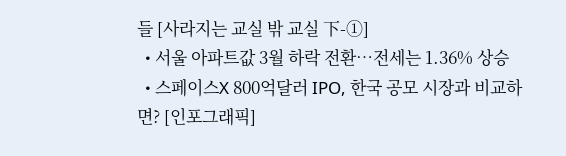들 [사라지는 교실 밖 교실 下-①]
  • 서울 아파트값 3월 하락 전환⋯전세는 1.36% 상승
  • 스페이스X 800억달러 IPO, 한국 공모 시장과 비교하면? [인포그래픽]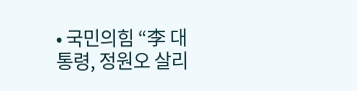• 국민의힘 “李 대통령, 정원오 살리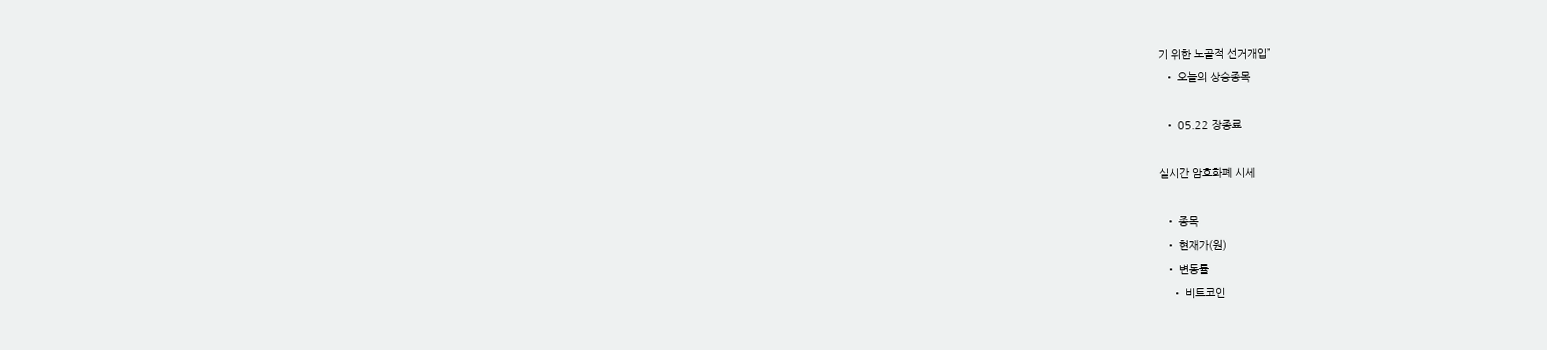기 위한 노골적 선거개입”
  • 오늘의 상승종목

  • 05.22 장종료

실시간 암호화폐 시세

  • 종목
  • 현재가(원)
  • 변동률
    • 비트코인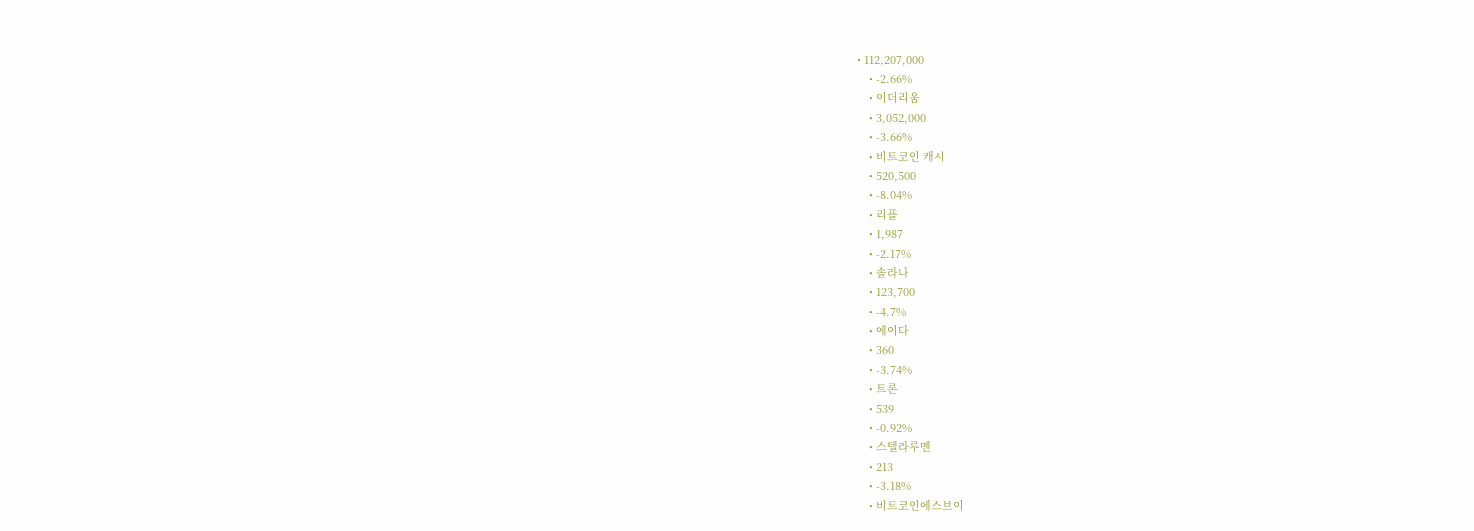• 112,207,000
    • -2.66%
    • 이더리움
    • 3,052,000
    • -3.66%
    • 비트코인 캐시
    • 520,500
    • -8.04%
    • 리플
    • 1,987
    • -2.17%
    • 솔라나
    • 123,700
    • -4.7%
    • 에이다
    • 360
    • -3.74%
    • 트론
    • 539
    • -0.92%
    • 스텔라루멘
    • 213
    • -3.18%
    • 비트코인에스브이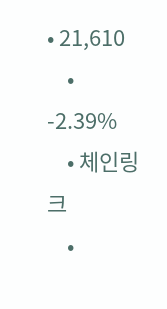• 21,610
    • -2.39%
    • 체인링크
    •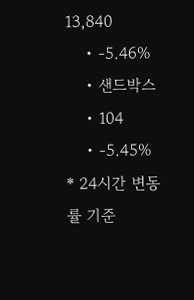13,840
    • -5.46%
    • 샌드박스
    • 104
    • -5.45%
* 24시간 변동률 기준